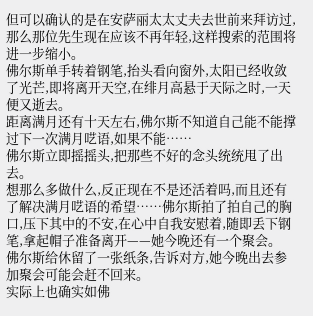但可以确认的是在安萨丽太太丈夫去世前来拜访过,那么那位先生现在应该不再年轻,这样搜索的范围将进一步缩小。
佛尔斯单手转着钢笔,抬头看向窗外,太阳已经收敛了光芒,即将离开天空,在绯月高悬于天际之时,一天便又逝去。
距离满月还有十天左右,佛尔斯不知道自己能不能撑过下一次满月呓语,如果不能……
佛尔斯立即摇摇头,把那些不好的念头统统甩了出去。
想那么多做什么,反正现在不是还活着吗,而且还有了解决满月呓语的希望……佛尔斯拍了拍自己的胸口,压下其中的不安,在心中自我安慰着,随即丢下钢笔,拿起帽子准备离开——她今晚还有一个聚会。
佛尔斯给休留了一张纸条,告诉对方,她今晚出去参加聚会可能会赶不回来。
实际上也确实如佛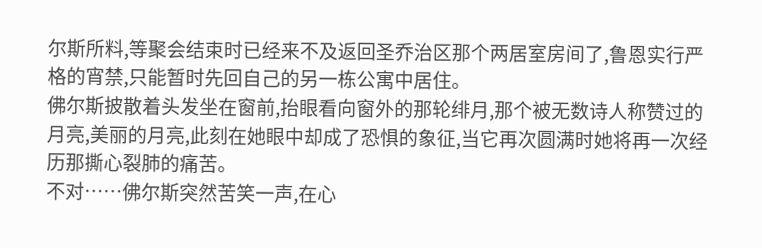尔斯所料,等聚会结束时已经来不及返回圣乔治区那个两居室房间了,鲁恩实行严格的宵禁,只能暂时先回自己的另一栋公寓中居住。
佛尔斯披散着头发坐在窗前,抬眼看向窗外的那轮绯月,那个被无数诗人称赞过的月亮,美丽的月亮,此刻在她眼中却成了恐惧的象征,当它再次圆满时她将再一次经历那撕心裂肺的痛苦。
不对……佛尔斯突然苦笑一声,在心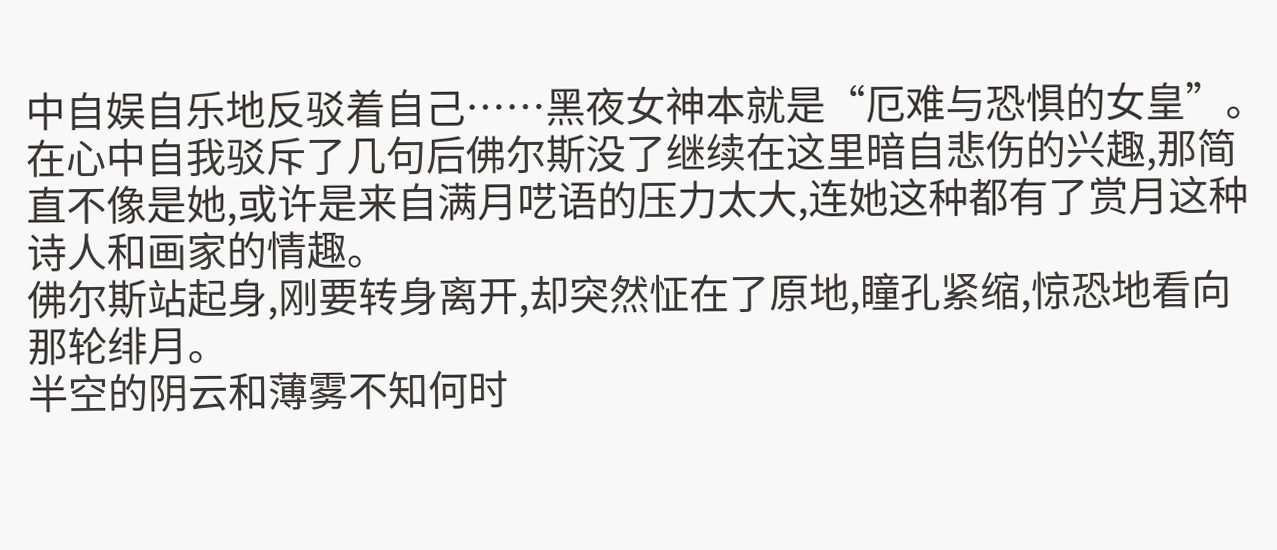中自娱自乐地反驳着自己……黑夜女神本就是“厄难与恐惧的女皇”。
在心中自我驳斥了几句后佛尔斯没了继续在这里暗自悲伤的兴趣,那简直不像是她,或许是来自满月呓语的压力太大,连她这种都有了赏月这种诗人和画家的情趣。
佛尔斯站起身,刚要转身离开,却突然怔在了原地,瞳孔紧缩,惊恐地看向那轮绯月。
半空的阴云和薄雾不知何时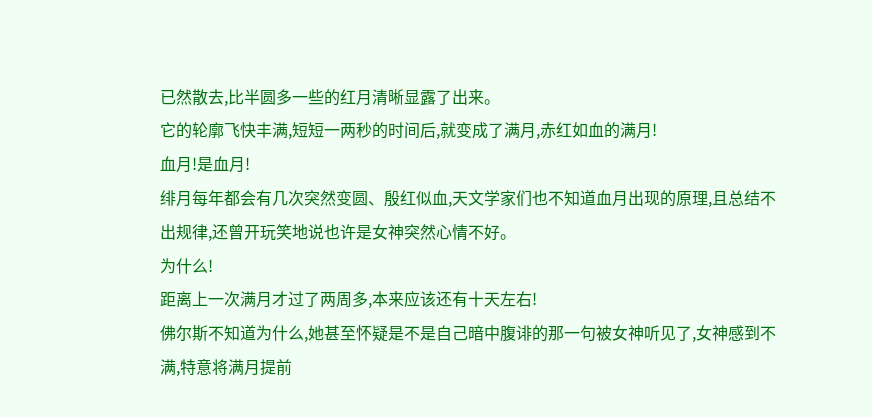已然散去,比半圆多一些的红月清晰显露了出来。
它的轮廓飞快丰满,短短一两秒的时间后,就变成了满月,赤红如血的满月!
血月!是血月!
绯月每年都会有几次突然变圆、殷红似血,天文学家们也不知道血月出现的原理,且总结不出规律,还曾开玩笑地说也许是女神突然心情不好。
为什么!
距离上一次满月才过了两周多,本来应该还有十天左右!
佛尔斯不知道为什么,她甚至怀疑是不是自己暗中腹诽的那一句被女神听见了,女神感到不满,特意将满月提前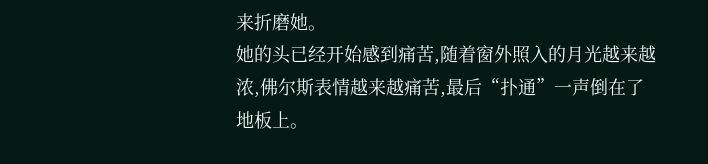来折磨她。
她的头已经开始感到痛苦,随着窗外照入的月光越来越浓,佛尔斯表情越来越痛苦,最后“扑通”一声倒在了地板上。